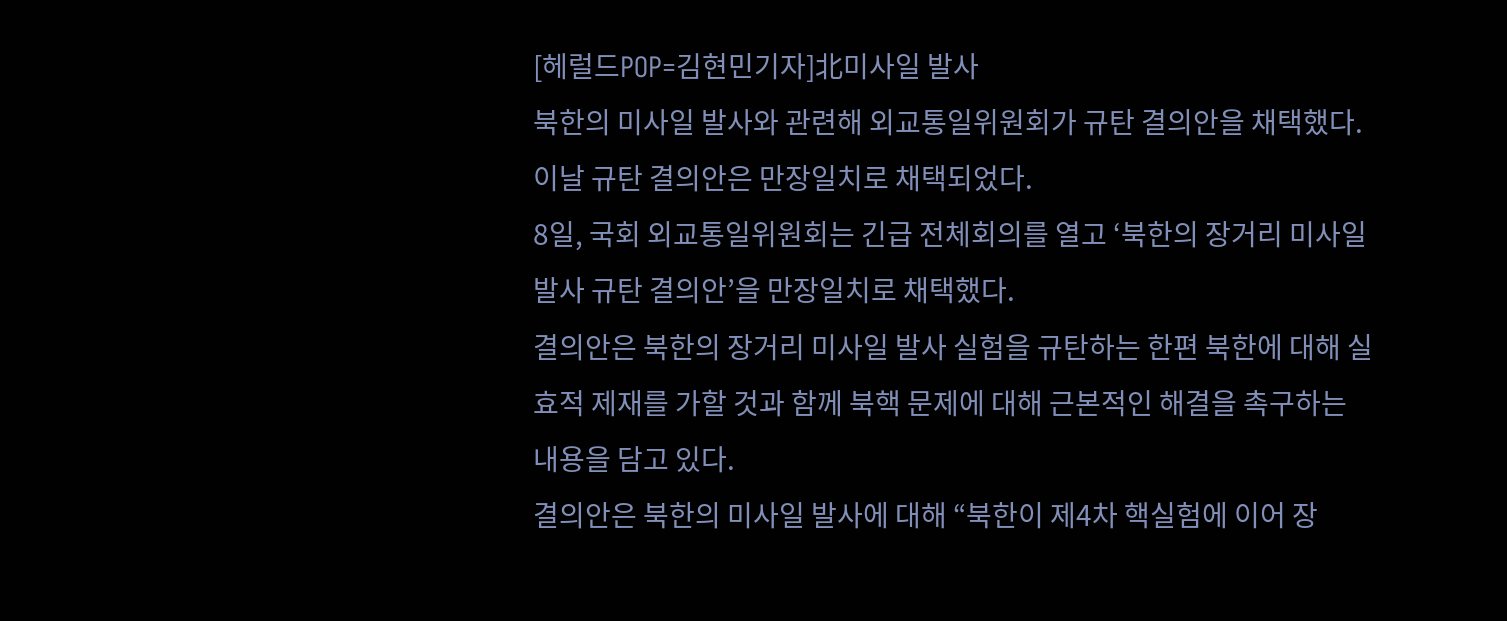[헤럴드POP=김현민기자]北미사일 발사
북한의 미사일 발사와 관련해 외교통일위원회가 규탄 결의안을 채택했다.
이날 규탄 결의안은 만장일치로 채택되었다.
8일, 국회 외교통일위원회는 긴급 전체회의를 열고 ‘북한의 장거리 미사일 발사 규탄 결의안’을 만장일치로 채택했다.
결의안은 북한의 장거리 미사일 발사 실험을 규탄하는 한편 북한에 대해 실효적 제재를 가할 것과 함께 북핵 문제에 대해 근본적인 해결을 촉구하는 내용을 담고 있다.
결의안은 북한의 미사일 발사에 대해 “북한이 제4차 핵실험에 이어 장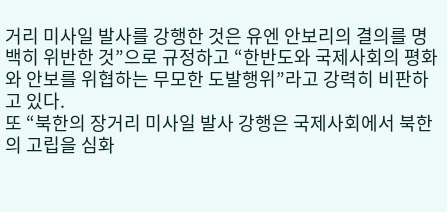거리 미사일 발사를 강행한 것은 유엔 안보리의 결의를 명백히 위반한 것”으로 규정하고 “한반도와 국제사회의 평화와 안보를 위협하는 무모한 도발행위”라고 강력히 비판하고 있다.
또 “북한의 장거리 미사일 발사 강행은 국제사회에서 북한의 고립을 심화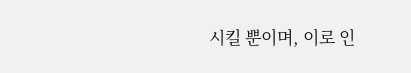시킬 뿐이며, 이로 인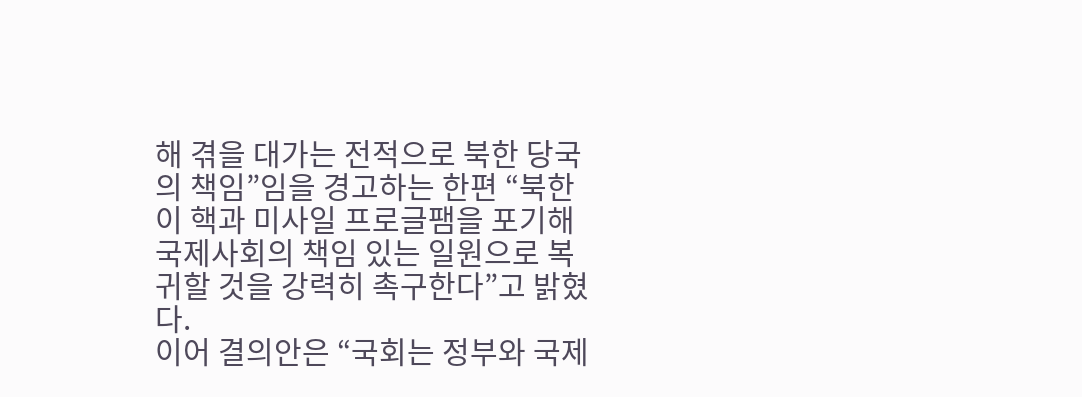해 겪을 대가는 전적으로 북한 당국의 책임”임을 경고하는 한편 “북한이 핵과 미사일 프로글팸을 포기해 국제사회의 책임 있는 일원으로 복귀할 것을 강력히 촉구한다”고 밝혔다.
이어 결의안은 “국회는 정부와 국제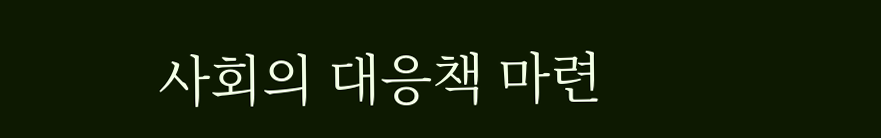사회의 대응책 마련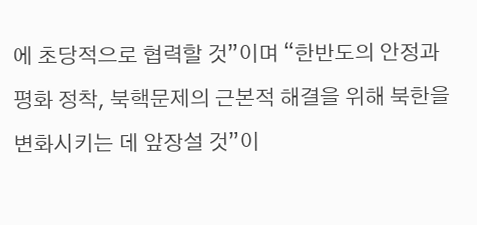에 초당적으로 협력할 것”이며 “한반도의 안정과 평화 정착, 북핵문제의 근본적 해결을 위해 북한을 변화시키는 데 앞장설 것”이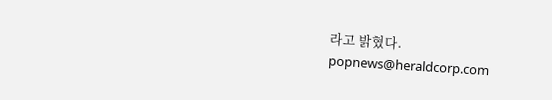라고 밝혔다.
popnews@heraldcorp.com